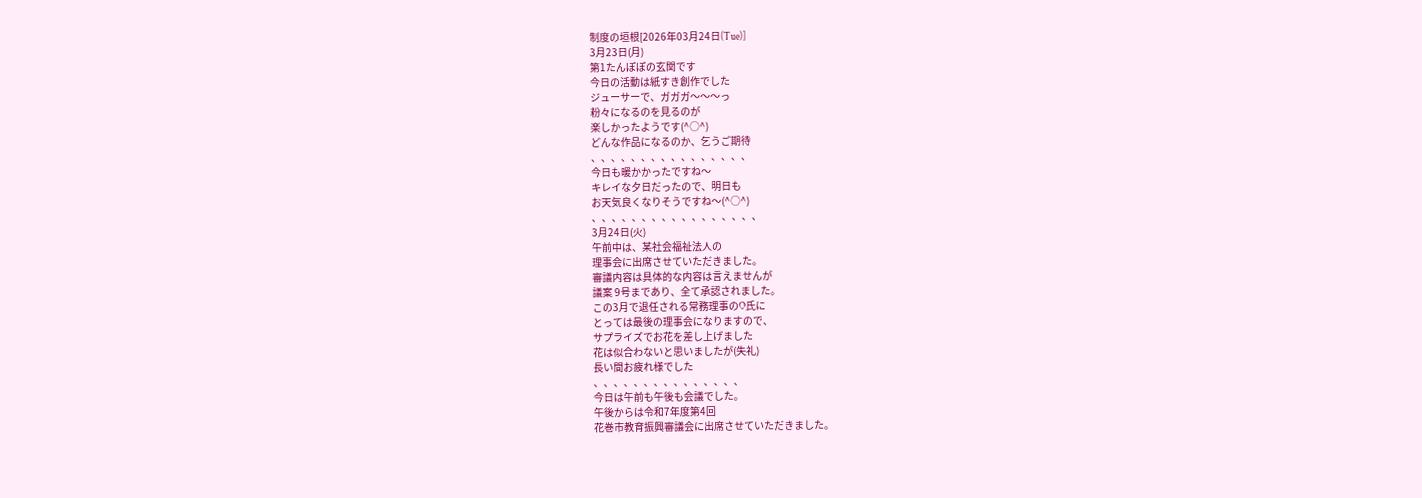制度の垣根[2026年03月24日(Tue)]
3月23日(月)
第1たんぽぽの玄関です
今日の活動は紙すき創作でした
ジューサーで、ガガガ〜〜〜っ
粉々になるのを見るのが
楽しかったようです(^○^)
どんな作品になるのか、乞うご期待
、、、、、、、、、、、、、、、、
今日も暖かかったですね〜
キレイな夕日だったので、明日も
お天気良くなりそうですね〜(^○^)
、、、、、、、、、、、、、、、、、
3月24日(火)
午前中は、某社会福祉法人の
理事会に出席させていただきました。
審議内容は具体的な内容は言えませんが
議案 9号まであり、全て承認されました。
この3月で退任される常務理事のO氏に
とっては最後の理事会になりますので、
サプライズでお花を差し上げました
花は似合わないと思いましたが(失礼)
長い間お疲れ様でした
、、、、、、、、、、、、、、、
今日は午前も午後も会議でした。
午後からは令和7年度第4回
花巻市教育振興審議会に出席させていただきました。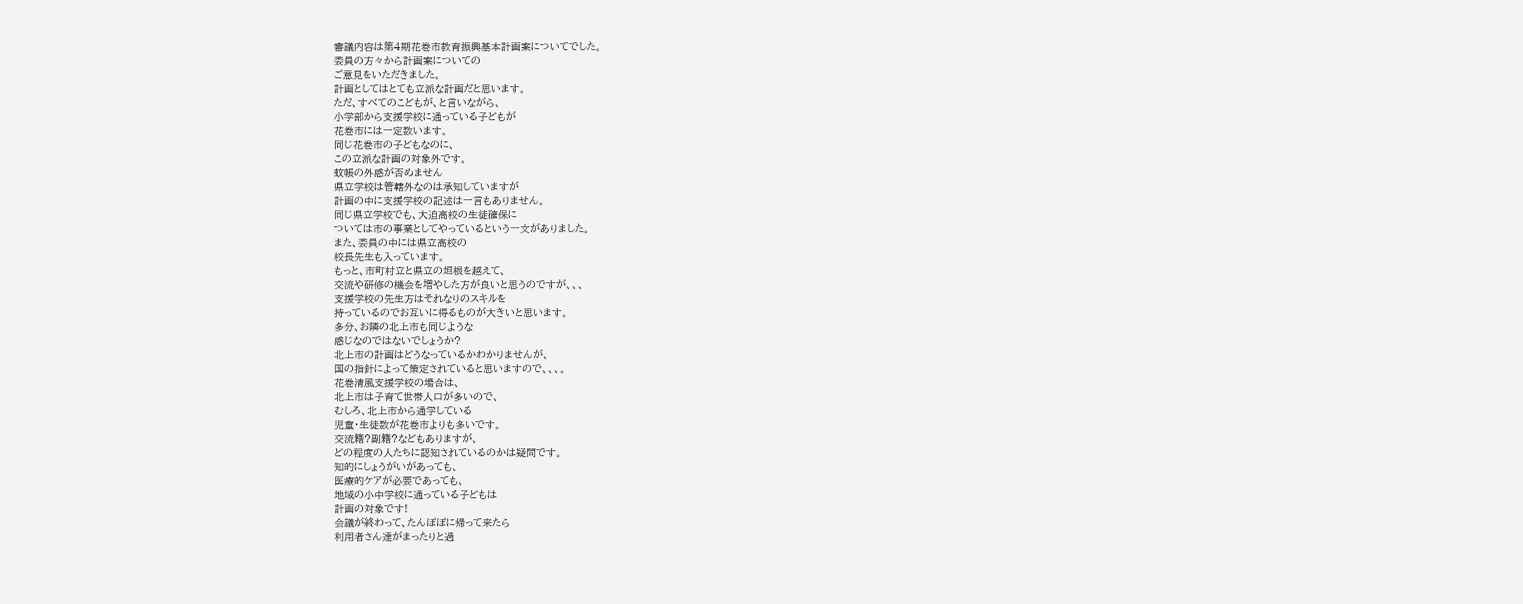審議内容は第4期花巻市教育振興基本計画案についてでした。
委員の方々から計画案についての
ご意見をいただきました。
計画としてはとても立派な計画だと思います。
ただ、すべてのこどもが、と言いながら、
小学部から支援学校に通っている子どもが
花巻市には一定数います。
同じ花巻市の子どもなのに、
この立派な計画の対象外です。
蚊帳の外感が否めません
県立学校は管轄外なのは承知していますが
計画の中に支援学校の記述は一言もありません。
同じ県立学校でも、大迫高校の生徒確保に
ついては市の事業としてやっているという一文がありました。
また、委員の中には県立高校の
校長先生も入っています。
もっと、市町村立と県立の垣根を越えて、
交流や研修の機会を増やした方が良いと思うのですが、、、
支援学校の先生方はそれなりのスキルを
持っているのでお互いに得るものが大きいと思います。
多分、お隣の北上市も同じような
感じなのではないでしょうか?
北上市の計画はどうなっているかわかりませんが、
国の指針によって策定されていると思いますので、、、。
花巻清風支援学校の場合は、
北上市は子育て世帯人口が多いので、
むしろ、北上市から通学している
児童・生徒数が花巻市よりも多いです。
交流籍?副籍?などもありますが、
どの程度の人たちに認知されているのかは疑問です。
知的にしょうがいがあっても、
医療的ケアが必要であっても、
地域の小中学校に通っている子どもは
計画の対象です!
会議が終わって、たんぽぽに帰って来たら
利用者さん達がまったりと過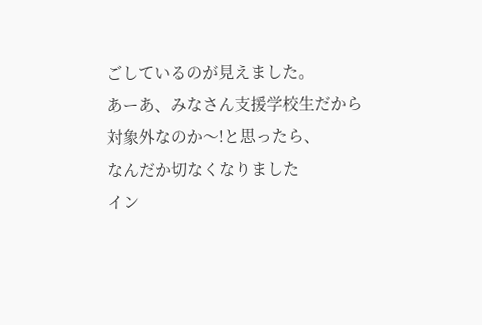ごしているのが見えました。
あーあ、みなさん支援学校生だから
対象外なのか〜!と思ったら、
なんだか切なくなりました
イン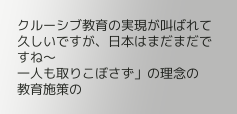クルーシブ教育の実現が叫ばれて
久しいですが、日本はまだまだですね〜
一人も取りこぼさず」の理念の
教育施策の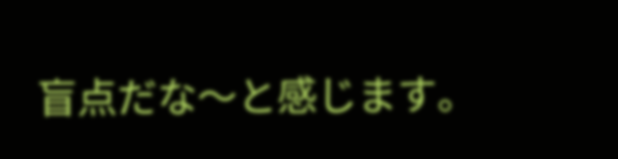盲点だな〜と感じます。